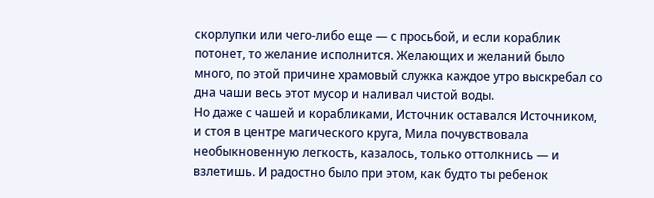скорлупки или чего-либо еще — с просьбой, и если кораблик потонет, то желание исполнится. Желающих и желаний было много, по этой причине храмовый служка каждое утро выскребал со дна чаши весь этот мусор и наливал чистой воды.
Но даже с чашей и корабликами, Источник оставался Источником, и стоя в центре магического круга, Мила почувствовала необыкновенную легкость, казалось, только оттолкнись — и взлетишь. И радостно было при этом, как будто ты ребенок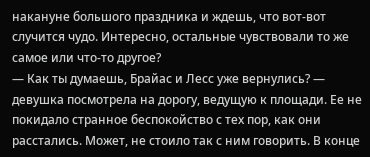накануне большого праздника и ждешь, что вот-вот случится чудо. Интересно, остальные чувствовали то же самое или что-то другое?
— Как ты думаешь, Брайас и Лесс уже вернулись? — девушка посмотрела на дорогу, ведущую к площади. Ее не покидало странное беспокойство с тех пор, как они расстались. Может, не стоило так с ним говорить. В конце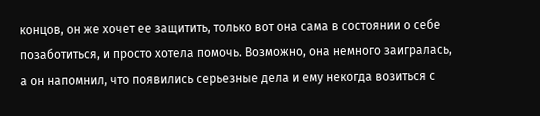концов, он же хочет ее защитить, только вот она сама в состоянии о себе позаботиться, и просто хотела помочь. Возможно, она немного заигралась, а он напомнил, что появились серьезные дела и ему некогда возиться с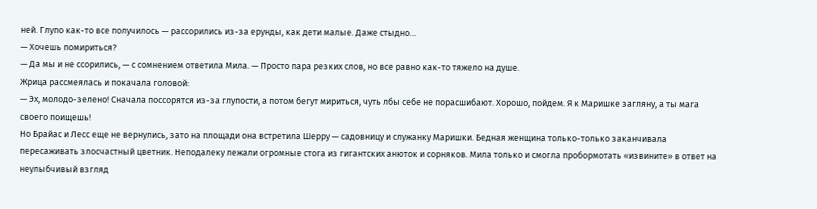ней. Глупо как-то все получилось — рассорились из-за ерунды, как дети малые. Даже стыдно…
— Хочешь помириться?
— Да мы и не ссорились, — с сомнением ответила Мила. — Просто пара резких слов, но все равно как-то тяжело на душе.
Жрица рассмеялась и покачала головой:
— Эх, молодо-зелено! Сначала поссорятся из-за глупости, а потом бегут мириться, чуть лбы себе не порасшибают. Хорошо, пойдем. Я к Маришке загляну, а ты мага своего поищешь!
Но Брайас и Лесс еще не вернулись, зато на площади она встретила Шерру — садовницу и служанку Маришки. Бедная женщина только-только заканчивала пересаживать злосчастный цветник. Неподалеку лежали огромные стога из гигантских анюток и сорняков. Мила только и смогла пробормотать «извините» в ответ на неулыбчивый взгляд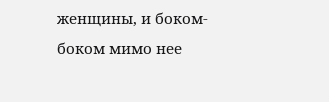женщины, и боком-боком мимо нее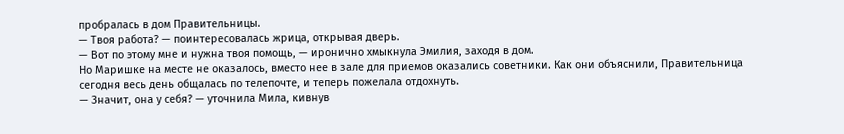пробралась в дом Правительницы.
— Твоя работа? — поинтересовалась жрица, открывая дверь.
— Вот по этому мне и нужна твоя помощь, — иронично хмыкнула Эмилия, заходя в дом.
Но Маришке на месте не оказалось, вместо нее в зале для приемов оказались советники. Как они объяснили, Правительница сегодня весь день общалась по телепочте, и теперь пожелала отдохнуть.
— Значит, она у себя? — уточнила Мила, кивнув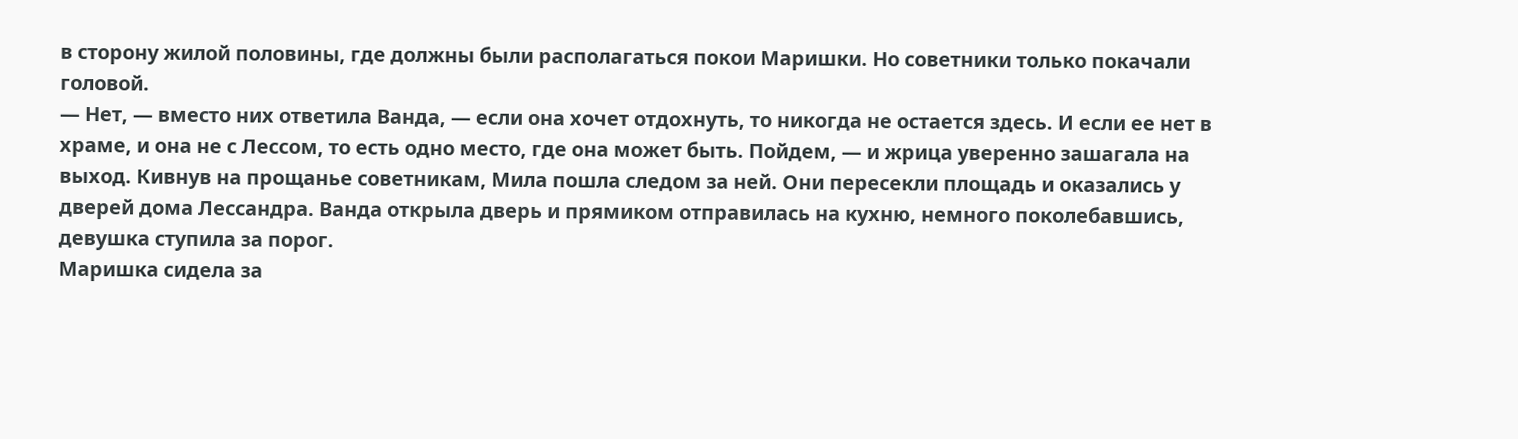в сторону жилой половины, где должны были располагаться покои Маришки. Но советники только покачали головой.
— Нет, — вместо них ответила Ванда, — если она хочет отдохнуть, то никогда не остается здесь. И если ее нет в храме, и она не с Лессом, то есть одно место, где она может быть. Пойдем, — и жрица уверенно зашагала на выход. Кивнув на прощанье советникам, Мила пошла следом за ней. Они пересекли площадь и оказались у дверей дома Лессандра. Ванда открыла дверь и прямиком отправилась на кухню, немного поколебавшись, девушка ступила за порог.
Маришка сидела за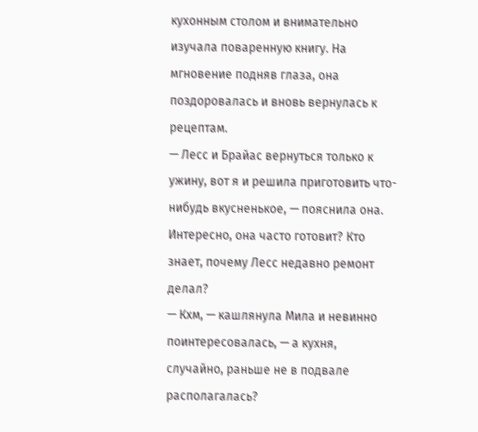кухонным столом и внимательно изучала поваренную книгу. На мгновение подняв глаза, она поздоровалась и вновь вернулась к рецептам.
— Лесс и Брайас вернуться только к ужину, вот я и решила приготовить что-нибудь вкусненькое, — пояснила она.
Интересно, она часто готовит? Кто знает, почему Лесс недавно ремонт делал?
— Кхм, — кашлянула Мила и невинно поинтересовалась, — а кухня, случайно, раньше не в подвале располагалась?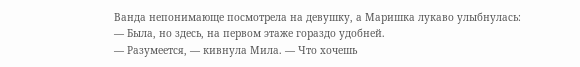Ванда непонимающе посмотрела на девушку, а Маришка лукаво улыбнулась:
— Была, но здесь, на первом этаже гораздо удобней.
— Разумеется, — кивнула Мила. — Что хочешь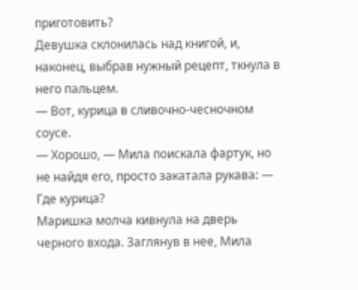приготовить?
Девушка склонилась над книгой, и, наконец, выбрав нужный рецепт, ткнула в него пальцем.
— Вот, курица в сливочно-чесночном соусе.
— Хорошо, — Мила поискала фартук, но не найдя его, просто закатала рукава: — Где курица?
Маришка молча кивнула на дверь черного входа. Заглянув в нее, Мила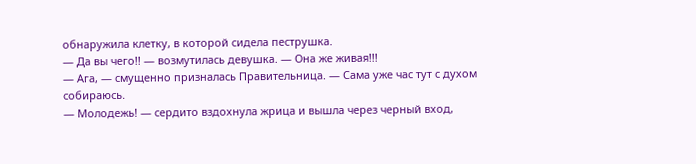обнаружила клетку, в которой сидела пеструшка.
— Да вы чего!! — возмутилась девушка. — Она же живая!!!
— Ага, — смущенно призналась Правительница. — Сама уже час тут с духом собираюсь.
— Молодежь! — сердито вздохнула жрица и вышла через черный вход,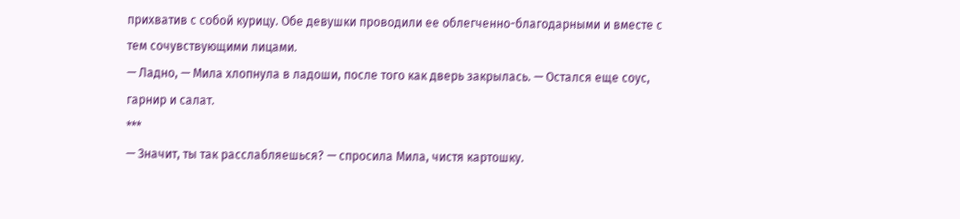прихватив с собой курицу. Обе девушки проводили ее облегченно-благодарными и вместе с тем сочувствующими лицами.
— Ладно, — Мила хлопнула в ладоши, после того как дверь закрылась. — Остался еще соус, гарнир и салат.
***
— Значит, ты так расслабляешься? — спросила Мила, чистя картошку.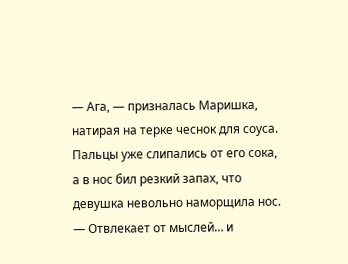— Ага, — призналась Маришка, натирая на терке чеснок для соуса. Пальцы уже слипались от его сока, а в нос бил резкий запах, что девушка невольно наморщила нос. — Отвлекает от мыслей… и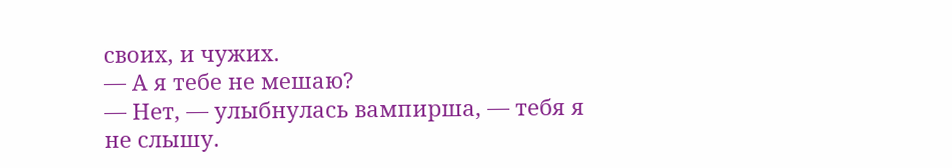своих, и чужих.
— А я тебе не мешаю?
— Нет, — улыбнулась вампирша, — тебя я не слышу.